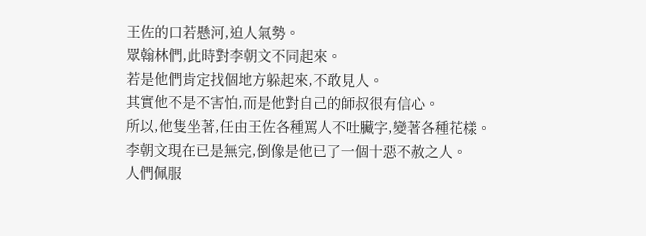王佐的口若懸河,迫人氣勢。
眾翰林們,此時對李朝文不同起來。
若是他們肯定找個地方躲起來,不敢見人。
其實他不是不害怕,而是他對自己的師叔很有信心。
所以,他隻坐著,任由王佐各種罵人不吐臟字,變著各種花樣。
李朝文現在已是無完,倒像是他已了一個十惡不赦之人。
人們佩服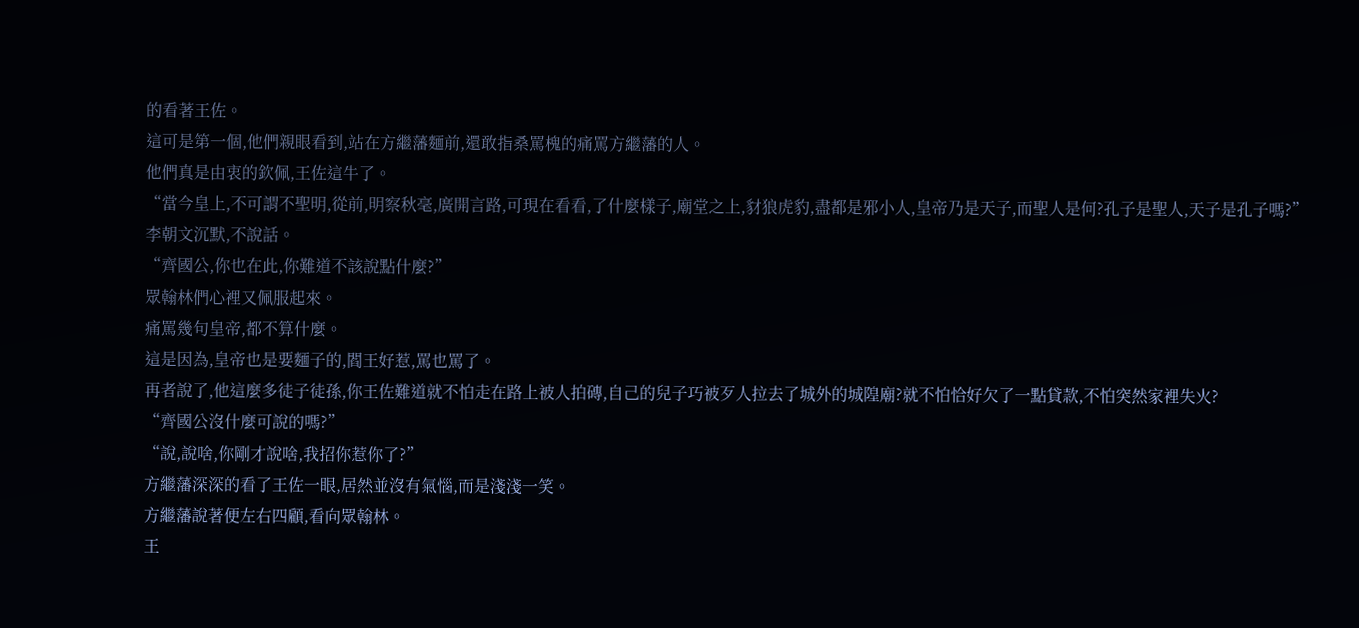的看著王佐。
這可是第一個,他們親眼看到,站在方繼藩麵前,還敢指桑罵槐的痛罵方繼藩的人。
他們真是由衷的欽佩,王佐這牛了。
“當今皇上,不可謂不聖明,從前,明察秋毫,廣開言路,可現在看看,了什麼樣子,廟堂之上,豺狼虎豹,盡都是邪小人,皇帝乃是天子,而聖人是何?孔子是聖人,天子是孔子嗎?”
李朝文沉默,不說話。
“齊國公,你也在此,你難道不該說點什麼?”
眾翰林們心裡又佩服起來。
痛罵幾句皇帝,都不算什麼。
這是因為,皇帝也是要麵子的,閻王好惹,罵也罵了。
再者說了,他這麼多徒子徒孫,你王佐難道就不怕走在路上被人拍磚,自己的兒子巧被歹人拉去了城外的城隍廟?就不怕恰好欠了一點貸款,不怕突然家裡失火?
“齊國公沒什麼可說的嗎?”
“說,說啥,你剛才說啥,我招你惹你了?”
方繼藩深深的看了王佐一眼,居然並沒有氣惱,而是淺淺一笑。
方繼藩說著便左右四顧,看向眾翰林。
王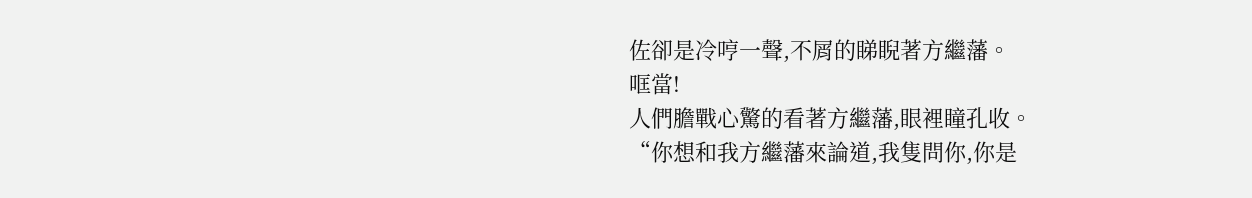佐卻是冷哼一聲,不屑的睇睨著方繼藩。
哐當!
人們膽戰心驚的看著方繼藩,眼裡瞳孔收。
“你想和我方繼藩來論道,我隻問你,你是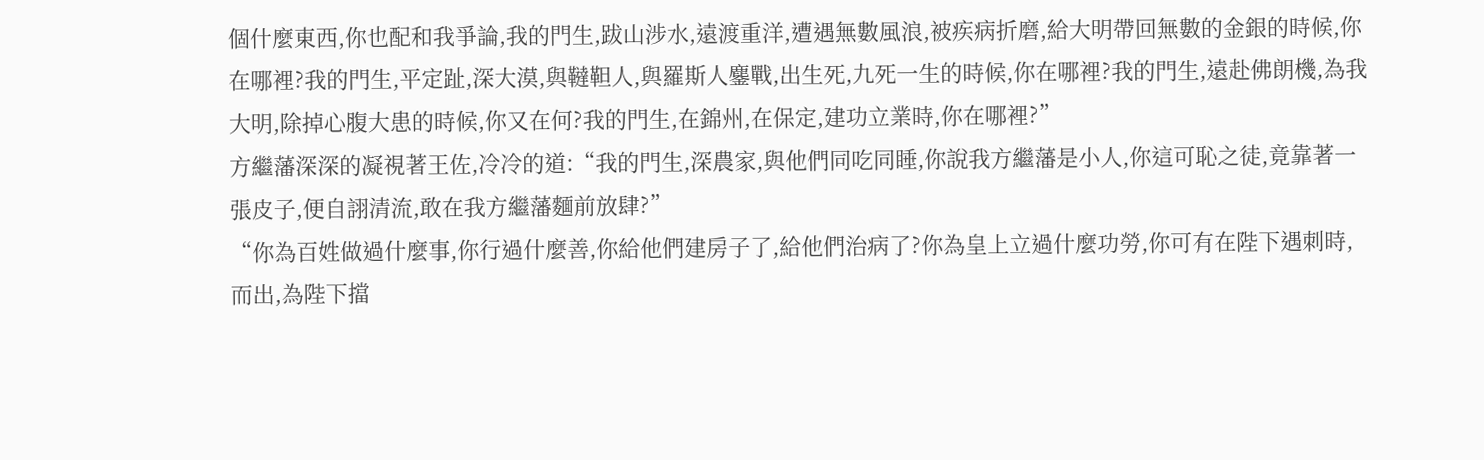個什麼東西,你也配和我爭論,我的門生,跋山涉水,遠渡重洋,遭遇無數風浪,被疾病折磨,給大明帶回無數的金銀的時候,你在哪裡?我的門生,平定趾,深大漠,與韃靼人,與羅斯人鏖戰,出生死,九死一生的時候,你在哪裡?我的門生,遠赴佛朗機,為我大明,除掉心腹大患的時候,你又在何?我的門生,在錦州,在保定,建功立業時,你在哪裡?”
方繼藩深深的凝視著王佐,冷冷的道:“我的門生,深農家,與他們同吃同睡,你說我方繼藩是小人,你這可恥之徒,竟靠著一張皮子,便自詡清流,敢在我方繼藩麵前放肆?”
“你為百姓做過什麼事,你行過什麼善,你給他們建房子了,給他們治病了?你為皇上立過什麼功勞,你可有在陛下遇刺時,而出,為陛下擋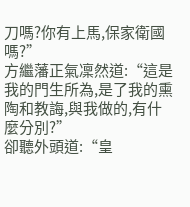刀嗎?你有上馬,保家衛國嗎?”
方繼藩正氣凜然道:“這是我的門生所為,是了我的熏陶和教誨,與我做的,有什麼分別?”
卻聽外頭道:“皇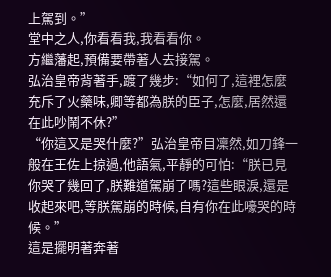上駕到。”
堂中之人,你看看我,我看看你。
方繼藩起,預備要帶著人去接駕。
弘治皇帝背著手,踱了幾步:“如何了,這裡怎麼充斥了火藥味,卿等都為朕的臣子,怎麼,居然還在此吵鬧不休?”
“你這又是哭什麼?”弘治皇帝目凜然,如刀鋒一般在王佐上掠過,他語氣,平靜的可怕:“朕已見你哭了幾回了,朕難道駕崩了嗎?這些眼淚,還是收起來吧,等朕駕崩的時候,自有你在此嚎哭的時候。”
這是擺明著奔著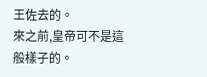王佐去的。
來之前,皇帝可不是這般樣子的。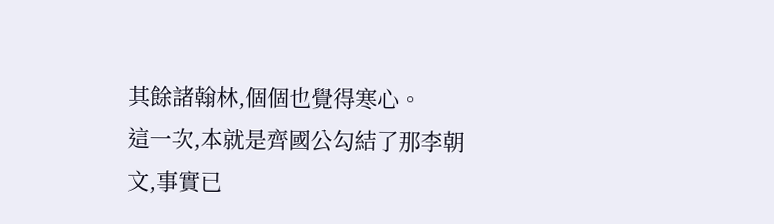其餘諸翰林,個個也覺得寒心。
這一次,本就是齊國公勾結了那李朝文,事實已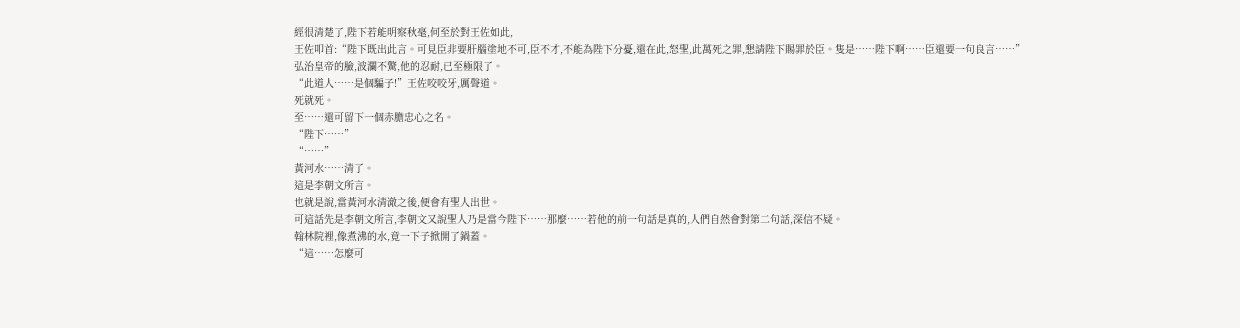經很清楚了,陛下若能明察秋毫,何至於對王佐如此,
王佐叩首:“陛下既出此言。可見臣非要肝腦塗地不可,臣不才,不能為陛下分憂,還在此,怒聖,此萬死之罪,懇請陛下賜罪於臣。隻是……陛下啊……臣還要一句良言……”
弘治皇帝的臉,波瀾不驚,他的忍耐,已至極限了。
“此道人……是個騙子!”王佐咬咬牙,厲聲道。
死就死。
至……還可留下一個赤膽忠心之名。
“陛下……”
“……”
黃河水……清了。
這是李朝文所言。
也就是說,當黃河水清澈之後,便會有聖人出世。
可這話先是李朝文所言,李朝文又說聖人乃是當今陛下……那麼……若他的前一句話是真的,人們自然會對第二句話,深信不疑。
翰林院裡,像煮沸的水,竟一下子掀開了鍋蓋。
“這……怎麼可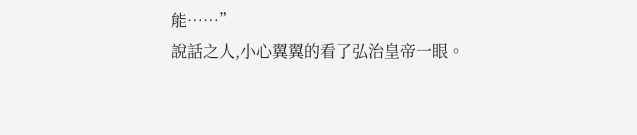能……”
說話之人,小心翼翼的看了弘治皇帝一眼。